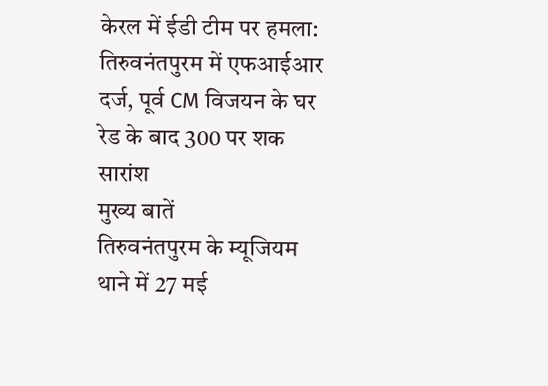केरल में ईडी टीम पर हमला: तिरुवनंतपुरम में एफआईआर दर्ज, पूर्व CM विजयन के घर रेड के बाद 300 पर शक
सारांश
मुख्य बातें
तिरुवनंतपुरम के म्यूजियम थाने में 27 मई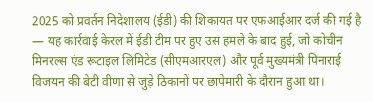2025 को प्रवर्तन निदेशालय (ईडी) की शिकायत पर एफआईआर दर्ज की गई है — यह कार्रवाई केरल में ईडी टीम पर हुए उस हमले के बाद हुई, जो कोचीन मिनरल्स एंड रूटाइल लिमिटेड (सीएमआरएल) और पूर्व मुख्यमंत्री पिनाराई विजयन की बेटी वीणा से जुड़े ठिकानों पर छापेमारी के दौरान हुआ था।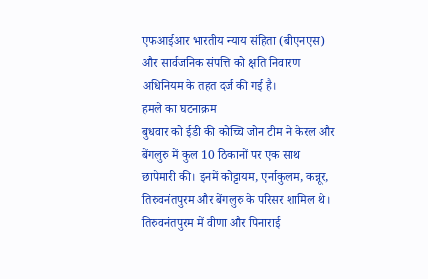एफआईआर भारतीय न्याय संहिता (बीएनएस) और सार्वजनिक संपत्ति को क्षति निवारण अधिनियम के तहत दर्ज की गई है।
हमले का घटनाक्रम
बुधवार को ईडी की कोच्चि जोन टीम ने केरल और बेंगलुरु में कुल 10 ठिकानों पर एक साथ छापेमारी की। इनमें कोट्टायम, एर्नाकुलम, कन्नूर, तिरुवनंतपुरम और बेंगलुरु के परिसर शामिल थे। तिरुवनंतपुरम में वीणा और पिनाराई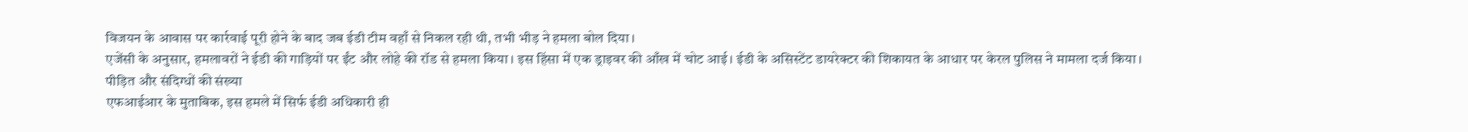विजयन के आवास पर कार्रवाई पूरी होने के बाद जब ईडी टीम वहाँ से निकल रही थी, तभी भीड़ ने हमला बोल दिया।
एजेंसी के अनुसार, हमलावरों ने ईडी की गाड़ियों पर ईंट और लोहे की रॉड से हमला किया। इस हिंसा में एक ड्राइवर की आँख में चोट आई। ईडी के असिस्टेंट डायरेक्टर की शिकायत के आधार पर केरल पुलिस ने मामला दर्ज किया।
पीड़ित और संदिग्धों की संख्या
एफआईआर के मुताबिक, इस हमले में सिर्फ ईडी अधिकारी ही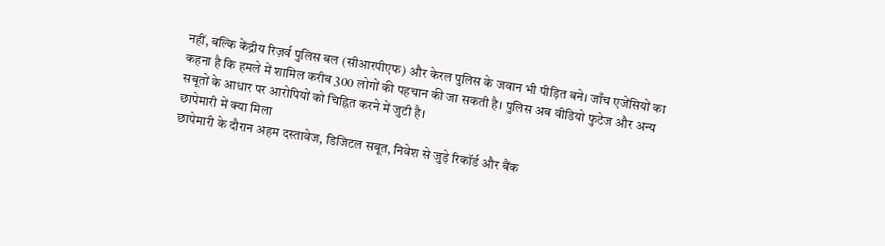नहीं, बल्कि केंद्रीय रिज़र्व पुलिस बल (सीआरपीएफ) और केरल पुलिस के जवान भी पीड़ित बने। जाँच एजेंसियों का कहना है कि हमले में शामिल करीब 300 लोगों की पहचान की जा सकती है। पुलिस अब वीडियो फुटेज और अन्य सबूतों के आधार पर आरोपियों को चिह्नित करने में जुटी है।
छापेमारी में क्या मिला
छापेमारी के दौरान अहम दस्तावेज, डिजिटल सबूत, निवेश से जुड़े रिकॉर्ड और बैंक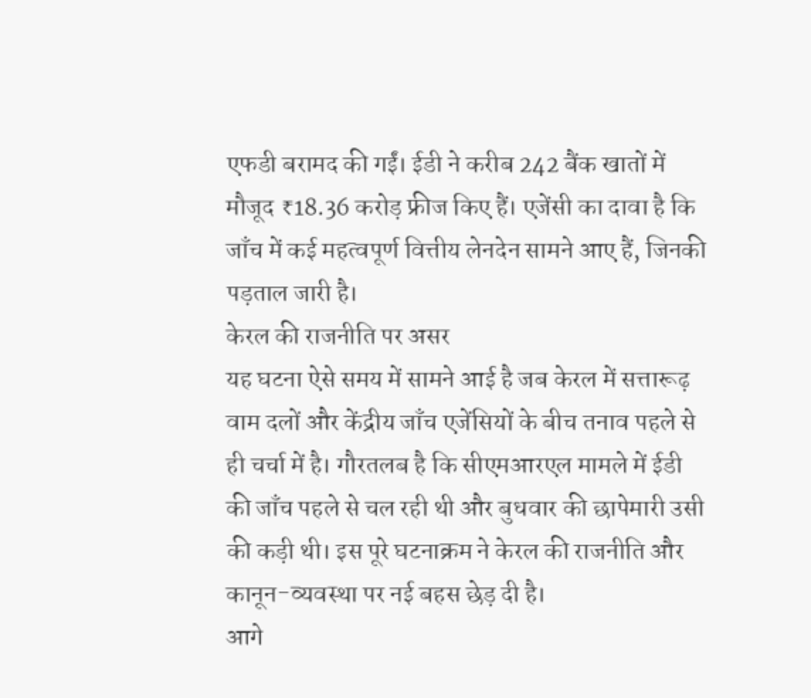एफडी बरामद की गईं। ईडी ने करीब 242 बैंक खातों में मौजूद ₹18.36 करोड़ फ्रीज किए हैं। एजेंसी का दावा है कि जाँच में कई महत्वपूर्ण वित्तीय लेनदेन सामने आए हैं, जिनकी पड़ताल जारी है।
केरल की राजनीति पर असर
यह घटना ऐसे समय में सामने आई है जब केरल में सत्तारूढ़ वाम दलों और केंद्रीय जाँच एजेंसियों के बीच तनाव पहले से ही चर्चा में है। गौरतलब है कि सीएमआरएल मामले में ईडी की जाँच पहले से चल रही थी और बुधवार की छापेमारी उसी की कड़ी थी। इस पूरे घटनाक्रम ने केरल की राजनीति और कानून-व्यवस्था पर नई बहस छेड़ दी है।
आगे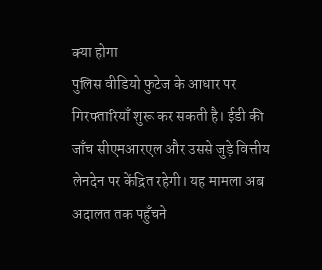क्या होगा
पुलिस वीडियो फुटेज के आधार पर गिरफ्तारियाँ शुरू कर सकती है। ईडी की जाँच सीएमआरएल और उससे जुड़े वित्तीय लेनदेन पर केंद्रित रहेगी। यह मामला अब अदालत तक पहुँचने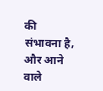की संभावना है, और आने वाले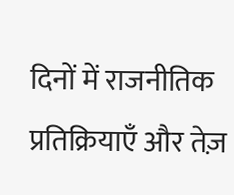दिनों में राजनीतिक प्रतिक्रियाएँ और तेज़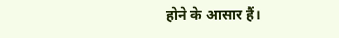होने के आसार हैं।